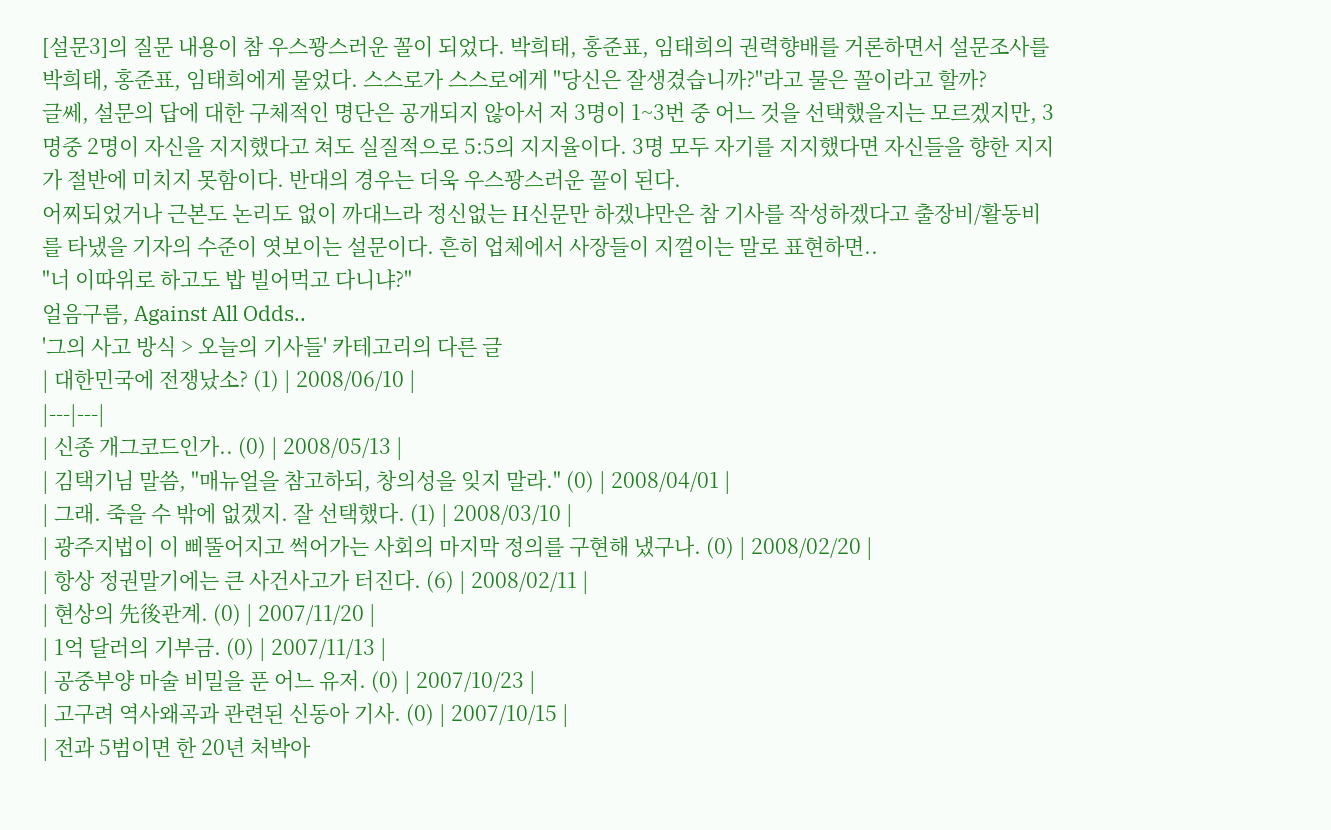[설문3]의 질문 내용이 참 우스꽝스러운 꼴이 되었다. 박희태, 홍준표, 임태희의 권력향배를 거론하면서 설문조사를 박희태, 홍준표, 임태희에게 물었다. 스스로가 스스로에게 "당신은 잘생겼습니까?"라고 물은 꼴이라고 할까?
글쎄, 설문의 답에 대한 구체적인 명단은 공개되지 않아서 저 3명이 1~3번 중 어느 것을 선택했을지는 모르겠지만, 3명중 2명이 자신을 지지했다고 쳐도 실질적으로 5:5의 지지율이다. 3명 모두 자기를 지지했다면 자신들을 향한 지지가 절반에 미치지 못함이다. 반대의 경우는 더욱 우스꽝스러운 꼴이 된다.
어찌되었거나 근본도 논리도 없이 까대느라 정신없는 H신문만 하겠냐만은 참 기사를 작성하겠다고 출장비/활동비를 타냈을 기자의 수준이 엿보이는 설문이다. 흔히 업체에서 사장들이 지껄이는 말로 표현하면..
"너 이따위로 하고도 밥 빌어먹고 다니냐?"
얼음구름, Against All Odds..
'그의 사고 방식 > 오늘의 기사들' 카테고리의 다른 글
| 대한민국에 전쟁났소? (1) | 2008/06/10 |
|---|---|
| 신종 개그코드인가.. (0) | 2008/05/13 |
| 김택기님 말씀, "매뉴얼을 참고하되, 창의성을 잊지 말라." (0) | 2008/04/01 |
| 그래. 죽을 수 밖에 없겠지. 잘 선택했다. (1) | 2008/03/10 |
| 광주지법이 이 삐뚤어지고 썩어가는 사회의 마지막 정의를 구현해 냈구나. (0) | 2008/02/20 |
| 항상 정권말기에는 큰 사건사고가 터진다. (6) | 2008/02/11 |
| 현상의 先後관계. (0) | 2007/11/20 |
| 1억 달러의 기부금. (0) | 2007/11/13 |
| 공중부양 마술 비밀을 푼 어느 유저. (0) | 2007/10/23 |
| 고구려 역사왜곡과 관련된 신동아 기사. (0) | 2007/10/15 |
| 전과 5범이면 한 20년 처박아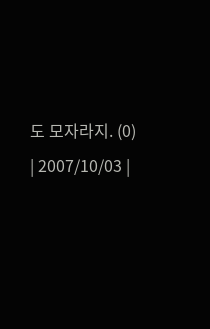도 모자라지. (0) | 2007/10/03 |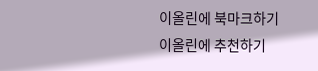이올린에 북마크하기
이올린에 추천하기